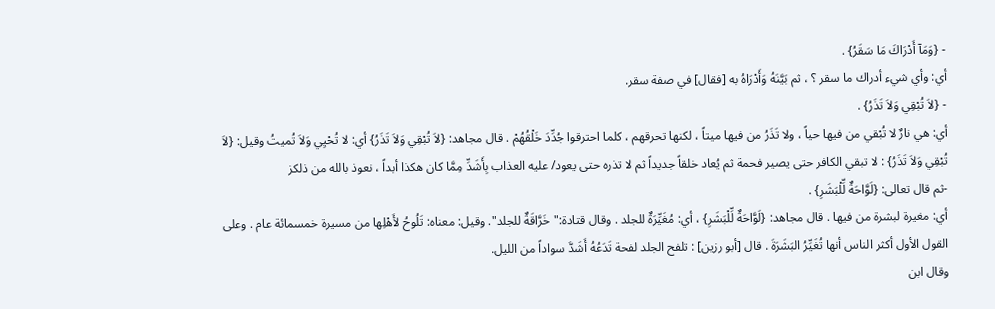- {وَمَآ أَدْرَاكَ مَا سَقَرُ} .
أي: وأي شيء أدراك ما سقر ؟ ، ثم بَيَّنَهُ وَأَدْرَاهُ به [فقال] في صفة سقر.
- {لاَ تُبْقِي وَلاَ تَذَرُ} .
أي: هي نارٌ لا تُبْقي من فيها حياً ، ولا تَذَرُ من فيها ميتاً ، لكنها تحرقهم ، كلما احترقوا جُدِّدَ خَلْقُهُمْ . قال مجاهد: {لاَ تُبْقِي وَلاَ تَذَرُ} أي: لا تُحْيِي وَلاَ تُميتُ وقيل: {لاَ تُبْقِي وَلاَ تَذَرُ} : لا تبقي الكافر حتى يصير فحمة ثم يُعاد خلقاً جديداً ثم لا تذره حتى يعود/ عليه العذاب بِأَشَدِّ مِمَّا كان هكذا أبداً ، نعوذ بالله من ذلكز
-ثم قال تعالى: {لَوَّاحَةٌ لِّلْبَشَرِ} .
أي: مغيرة لبشرة من فيها . قال مجاهد: {لَوَّاحَةٌ لِّلْبَشَرِ} ، أي: مُغَيِّرَةٌ للجلد . وقال قتادة:"خَرَّاقَةٌ للجلد". وقيل: معناه: تَلُوحُ لأَهْلِها من مسيرة خمسمائة عام . وعلى القول الأول أكثر الناس أنها تُغَيِّرُ البَشَرَةَ . قال [أبو رزين] : تلفح الجلد لفحة تَدَعُهُ أَشَدَّ سواداً من الليل.
وقال ابن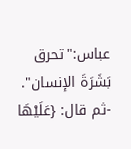عباس:"تحرق بَشَرَةَ الإنسان".
-ثم قال: {عَلَيْهَا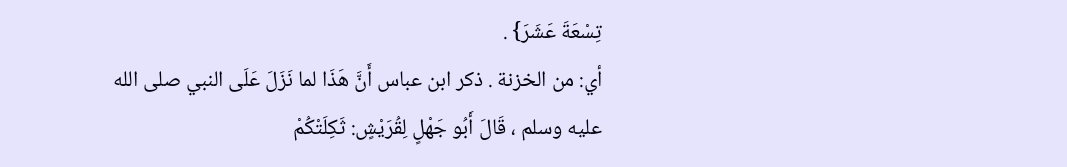تِسْعَةَ عَشَرَ} .
أي: من الخزنة . ذكر ابن عباس أَنَّ هَذَا لما نَزَلَ عَلَى النبي صلى الله عليه وسلم ، قَالَ أَبُو جَهْلٍ لِقُرَيْشٍ: ثَكِلَتْكُمْ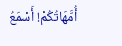أُمَّهَاتُكُمْ! أَسْمَعُ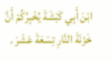ابْنَ أَبِي كَبْشَةَ يُخْبِرُكُمْ أَنَّ خَزَنَةَ النَّارِ تِسْعَةَ عَشَرَ .